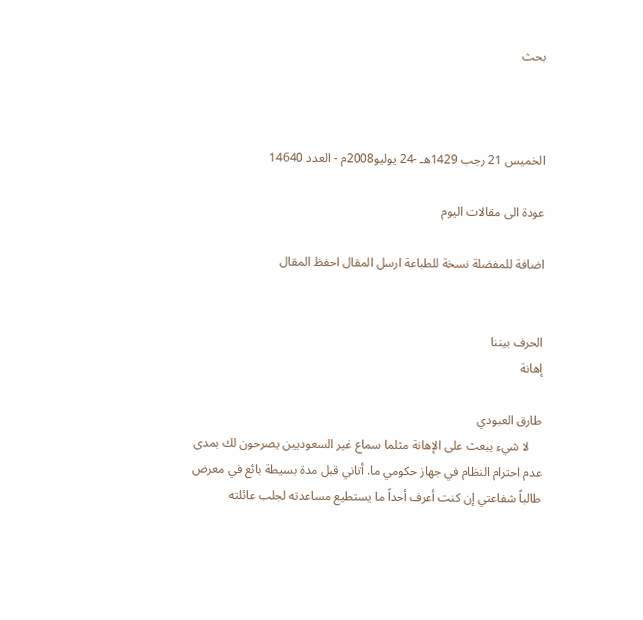بحث



الخميس 21 رجب 1429هـ -24 يوليو2008م - العدد 14640

عودة الى مقالات اليوم

اضافة للمفضلة نسخة للطباعة ارسل المقال احفظ المقال


الحرف بيننا
إهانة

طارق العبودي
    لا شيء يبعث على الإهانة مثلما سماع غير السعوديين يصرحون لك بمدى عدم احترام النظام في جهاز حكومي ما. أتاني قبل مدة بسيطة بائع في معرض طالباً شفاعتي إن كنت أعرف أحداً ما يستطيع مساعدته لجلب عائلته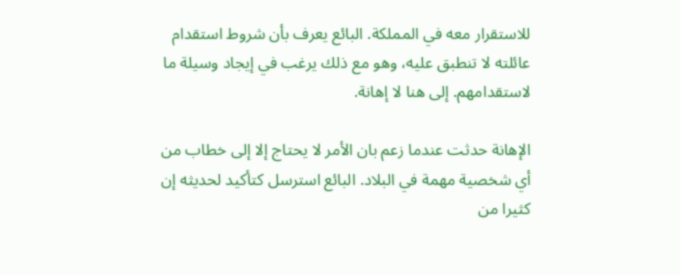للاستقرار معه في المملكة. البائع يعرف بأن شروط استقدام عائلته لا تنطبق عليه، وهو مع ذلك يرغب في إيجاد وسيلة ما لاستقدامهم. إلى هنا لا إهانة.

الإهانة حدثت عندما زعم بان الأمر لا يحتاج إلا إلى خطاب من أي شخصية مهمة في البلاد. البائع استرسل كتأكيد لحديثه إن كثيرا من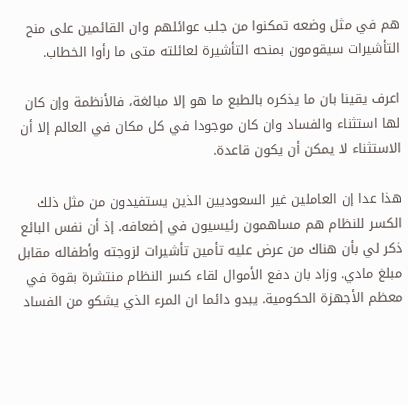هم في مثل وضعه تمكنوا من جلب عوائلهم وان القائمين على منح التأشيرات سيقومون بمنحه التأشيرة لعائلته متى ما رأوا الخطاب.

اعرف يقينا بان ما يذكره بالطبع ما هو إلا مبالغة، فالأنظمة وإن كان لها استثناء والفساد وان كان موجودا في كل مكان في العالم إلا أن الاستثناء لا يمكن أن يكون قاعدة.

هذا عدا إن العاملين غير السعوديين الذين يستفيدون من مثل ذلك الكسر للنظام هم مساهمون رئيسيون في إضعافه. إذ أن نفس البائع ذكر لي بأن هناك من عرض عليه تأمين تأشيرات لزوجته وأطفاله مقابل مبلغ مادي. وزاد بان دفع الأموال لقاء كسر النظام منتشرة بقوة في معظم الأجهزة الحكومية. يبدو دائما ان المرء الذي يشكو من الفساد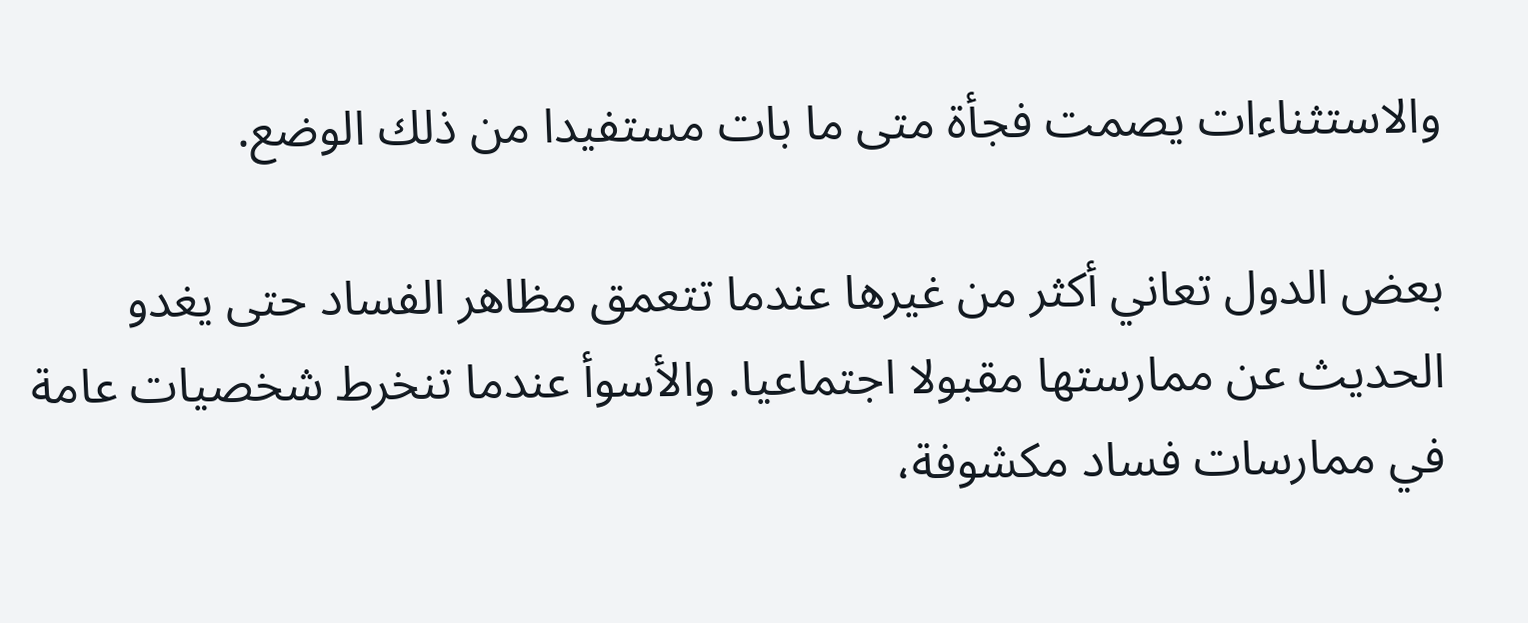والاستثناءات يصمت فجأة متى ما بات مستفيدا من ذلك الوضع.

بعض الدول تعاني أكثر من غيرها عندما تتعمق مظاهر الفساد حتى يغدو الحديث عن ممارستها مقبولا اجتماعيا. والأسوأ عندما تنخرط شخصيات عامة في ممارسات فساد مكشوفة،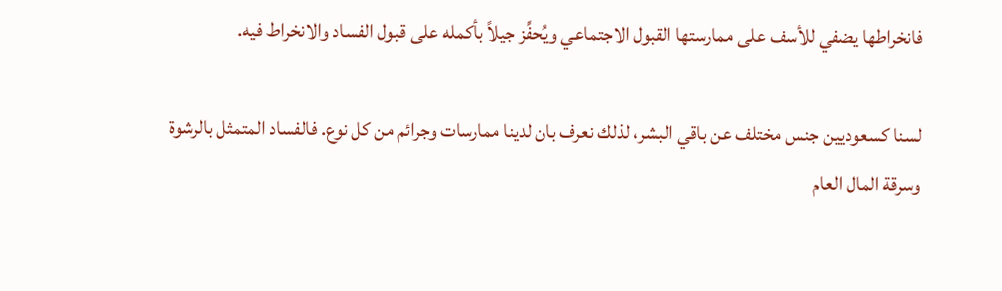فانخراطها يضفي للأسف على ممارستها القبول الاجتماعي ويُحفِّز جيلاً بأكمله على قبول الفساد والانخراط فيه.

لسنا كسعوديين جنس مختلف عن باقي البشر، لذلك نعرف بان لدينا ممارسات وجرائم من كل نوع. فالفساد المتمثل بالرشوة وسرقة المال العام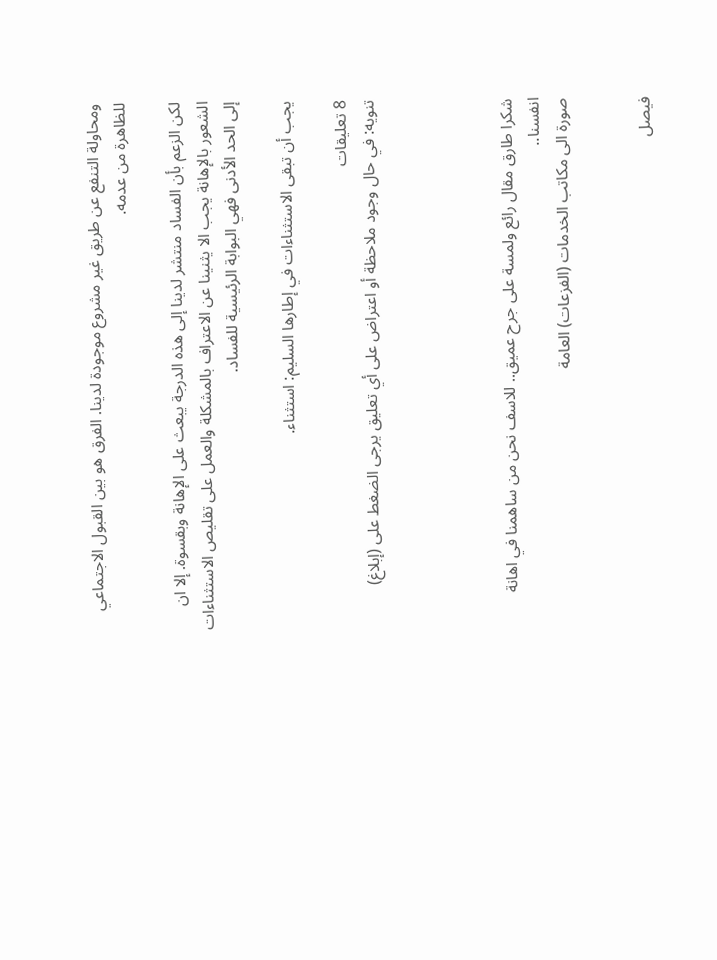ومحاولة التنفع عن طريق غير مشروع موجودة لدينا. الفرق هو بين القبول الاجتماعي للظاهرة من عدمه.

لكن الزعم بأن الفساد منتشر لدينا إلى هذه الدرجة يبعث على الإهانة وبقسوة. إلا ان الشعور بالإهانة يجب الا يثنينا عن الاعتراف بالمشكلة والعمل على تقليص الاستثناءات إلى الحد الأدنى فهي البوابة الرئيسية للفساد.

يجب أن تبقى الاستثناءات في إطارها السليم: استثناء.

8 تعليقات
تنويه: في حال وجود ملاحظة أو اعتراض على أي تعليق يرجى الضغط على (إبلاغ)




شكرا طارق مقال رائع ولمسة على جرح عميق.. للاسف نحن من ساهمنا في اهانة انفسنا..
صورة الى مكاتب الخدمات (الفزعات) العامة


فيصل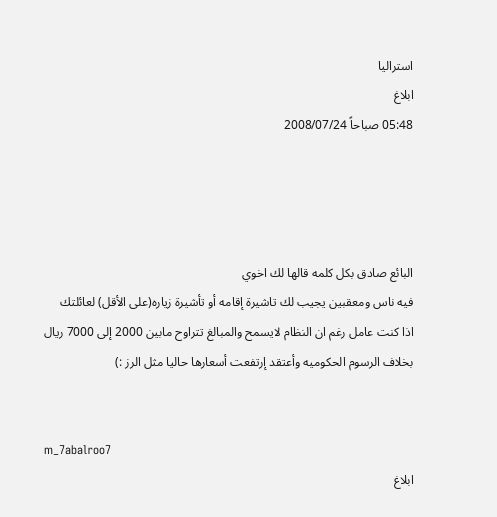استراليا
ابلاغ
05:48 صباحاً 2008/07/24




البائع صادق بكل كلمه قالها لك اخوي
فيه ناس ومعقبين يجيب لك تاشيرة إقامه أو تأشيرة زياره(على الأقل) لعائلتك
اذا كنت عامل رغم ان النظام لايسمح والمبالغ تتراوح مابين 2000 إلى 7000 ريال
بخلاف الرسوم الحكوميه وأعتقد إرتفعت أسعارها حاليا مثل الرز :)


m_7abalroo7
ابلاغ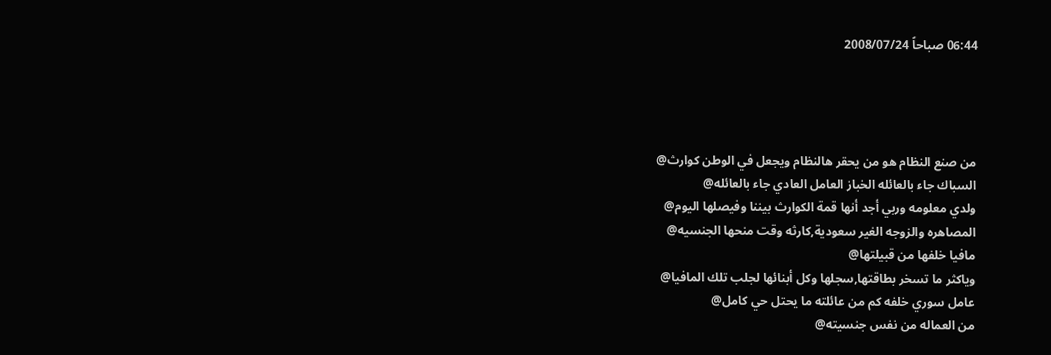06:44 صباحاً 2008/07/24




من صنع النظام هو من يحقر هالنظام ويجعل في الوطن كوارث@
السباك جاء بالعائله الخباز العامل العادي جاء بالعائله@
ولدي معلومه وربي أجد أنها قمة الكوارث بيننا وفيصلها اليوم@
المصاهره والزوجه الغير سعودية,كارثه وقت منحها الجنسيه@
مافيا خلفها من قبيلتها@
وياكثر ما تسخر بطاقتها,سجلها وكل أبنائها لجلب تلك المافيا@
عامل سوري خلفه كم من عائلته ما يحتل حي كامل@
من العماله من نفس جنسيته@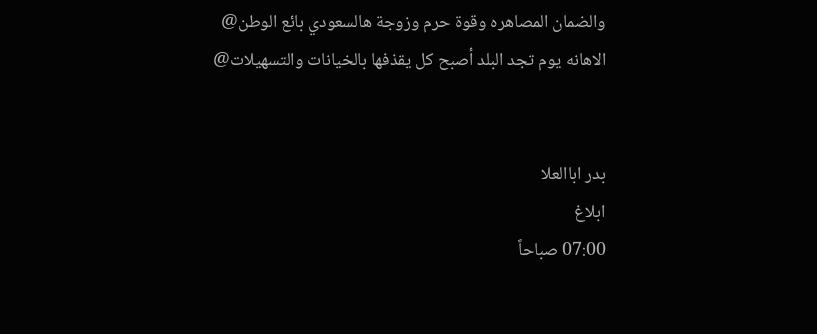والضمان المصاهره وقوة حرم وزوجة هالسعودي بائع الوطن@
الاهانه يوم تجد البلد أصبح كل يقذفها بالخيانات والتسهيلات@


بدر اباالعلا
ابلاغ
07:00 صباحاً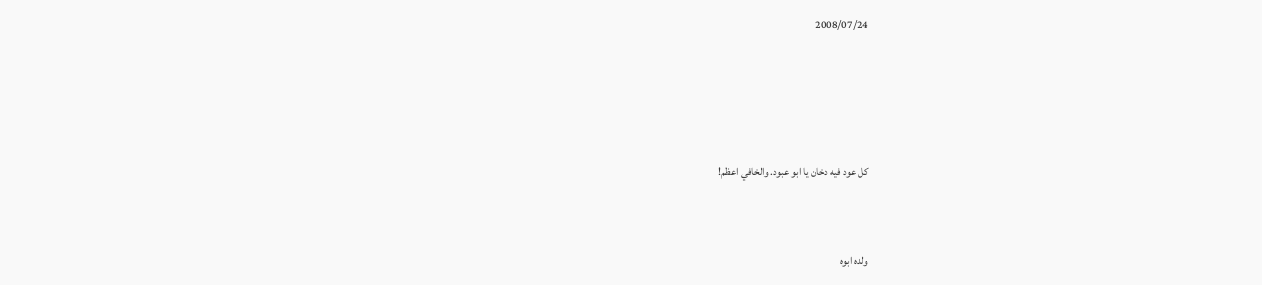2008/07/24




كل عود فيه دخان يا ابو عبود. والخافي اعظم!


ولده ابوه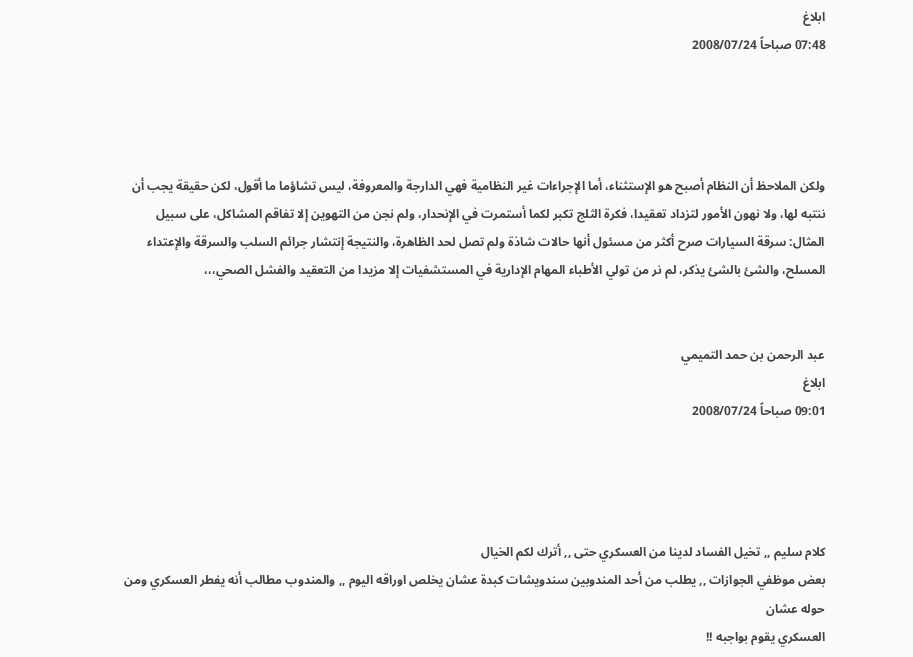ابلاغ
07:48 صباحاً 2008/07/24




ولكن الملاحظ أن النظام أصبح هو الإستثناء، أما الإجراءات غير النظامية فهي الدارجة والمعروفة، ليس تشاؤما ما أقول، لكن حقيقة يجب أن ننتبه لها، ولا نهون الأمور لتزداد تعقيدا، فكرة الثلج تكبر لكما أستمرت في الإنحدار، ولم نجن من التهوين إلا تفاقم المشاكل، على سبيل المثال: سرقة السيارات صرح أكثر من مسئول أنها حالات شاذة ولم تصل لحد الظاهرة، والنتيجة إنتشار جرائم السلب والسرقة والإعتداء المسلح، والشئ بالشئ يذكر، لم نر من تولي الأطباء المهام الإدارية في المستشفيات إلا مزيدا من التعقيد والفشل الصحي،،،


عبد الرحمن بن حمد التميمي
ابلاغ
09:01 صباحاً 2008/07/24




كلام سليم ,, تخيل الفساد لدينا من العسكري حتى ,, أترك لكم الخيال
بعض موظفي الجوازات ,, يطلب من أحد المندوبين سندويشات كبدة عشان يخلص اوراقه اليوم ,, والمندوب مطالب أنه يفطر العسكري ومن حوله عشان
العسكري يقوم بواجبه !!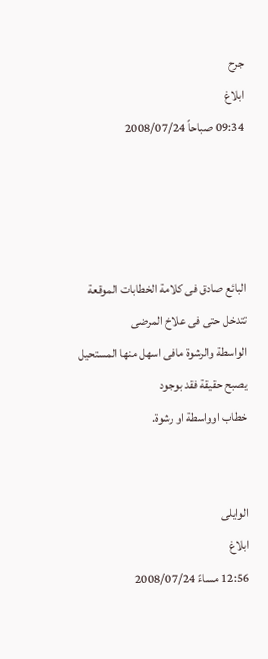جرح
ابلاغ
09:34 صباحاً 2008/07/24




البائع صادق فى كلامة الخطابات الموقعة تتدخل حتى فى علاخ المرضى
الواسطة والرشوة مافى اسهل منها المستحيل يصبح حقيقة فقد بوجود
خطاب اوواسطة او رشوة.


الوايلى
ابلاغ
12:56 مساءً 2008/07/24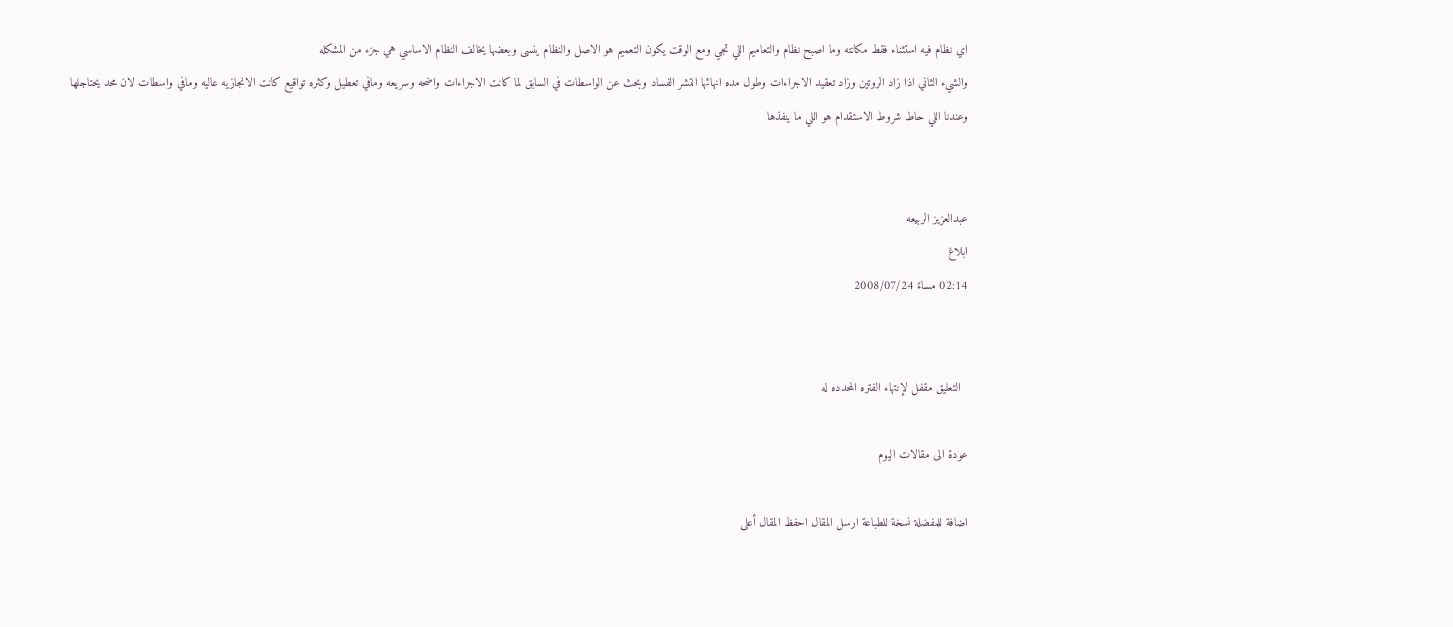اي نظام فيه استثناء فقط مكانته وما اصبح نظام والتعاميم اللي تجي ومع الوقت يكون التعميم هو الاصل والنظام ينسى وبعضها يخالف النظام الاساسي هي جزء من المشكله
والشيء الثاني اذا زاد الروتين وزاد تعقيد الاجراءات وطول مده انهائها انتشر الفساد وبحث عن الواسطات في السابق لما كانت الاجراءات واضحه وسريعه ومافي تعطيل وكثره تواقيع كانت الانجازيه عاليه ومافي واسطات لان محد يحتاجلها
وعندنا اللي حاط شروط الاستقدام هو اللي ما ينفذها


عبدالعزيز الربيعه
ابلاغ
02:14 مساءً 2008/07/24


  التعليق مقفل لإنتهاء الفتره المحدده له

عودة الى مقالات اليوم

اضافة للمفضلة نسخة للطباعة ارسل المقال احفظ المقال أعلى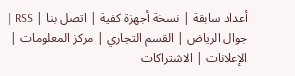أعداد سابقة | نسخة أجهزة كفية | اتصل بنا | RSS |
جوال الرياض | القسم التجاري | مركز المعلومات | الإعلانات | الاشتراكات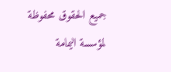جميع الحقوق محفوظة لمؤسسة اليمامة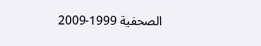الصحفية 1999-2009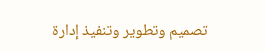تصميم وتطوير وتنفيذ إدارة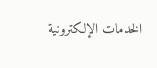الخدمات الإلكترونية